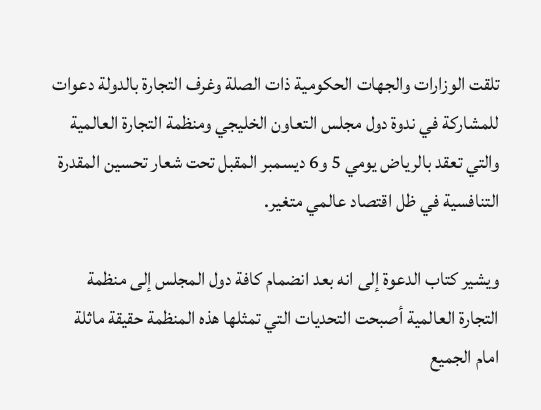تلقت الوزارات والجهات الحكومية ذات الصلة وغرف التجارة بالدولة دعوات للمشاركة في ندوة دول مجلس التعاون الخليجي ومنظمة التجارة العالمية والتي تعقد بالرياض يومي 5 و6 ديسمبر المقبل تحت شعار تحسين المقدرة التنافسية في ظل اقتصاد عالمي متغير.

ويشير كتاب الدعوة إلى انه بعد انضمام كافة دول المجلس إلى منظمة التجارة العالمية أصبحت التحديات التي تمثلها هذه المنظمة حقيقة ماثلة امام الجميع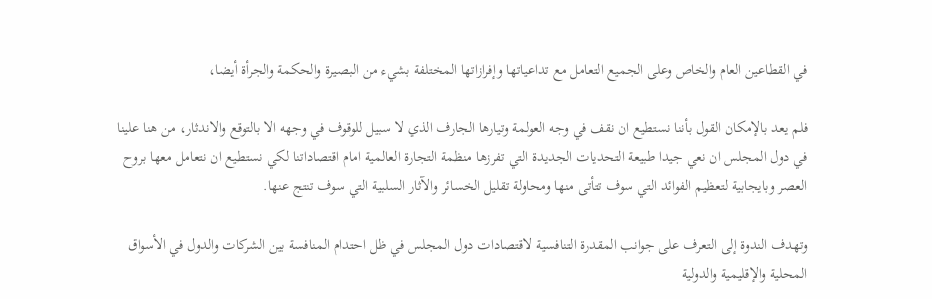في القطاعين العام والخاص وعلى الجميع التعامل مع تداعياتها وإفرازاتها المختلفة بشيء من البصيرة والحكمة والجرأة أيضا،

فلم يعد بالإمكان القول بأننا نستطيع ان نقف في وجه العولمة وتيارها الجارف الذي لا سبيل للوقوف في وجهه الا بالتوقع والاندثار، من هنا علينا في دول المجلس ان نعي جيدا طبيعة التحديات الجديدة التي تفرزها منظمة التجارة العالمية امام اقتصاداتنا لكي نستطيع ان نتعامل معها بروح العصر وبايجابية لتعظيم الفوائد التي سوف تتأتى منها ومحاولة تقليل الخسائر والآثار السلبية التي سوف تنتج عنها.

وتهدف الندوة إلى التعرف على جوانب المقدرة التنافسية لاقتصادات دول المجلس في ظل احتدام المنافسة بين الشركات والدول في الأسواق المحلية والإقليمية والدولية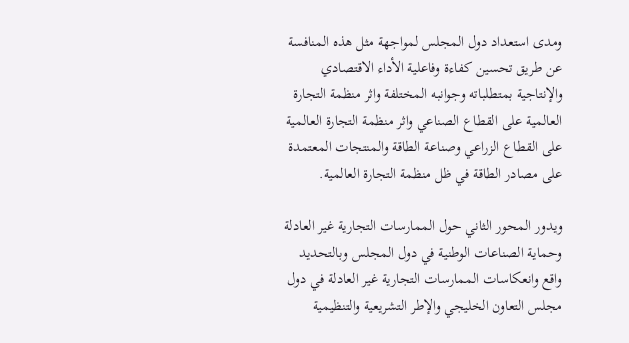ومدى استعداد دول المجلس لمواجهة مثل هذه المنافسة عن طريق تحسين كفاءة وفاعلية الأداء الاقتصادي والإنتاجية بمتطلباته وجوانبه المختلفة واثر منظمة التجارة العالمية على القطاع الصناعي واثر منظمة التجارة العالمية على القطاع الزراعي وصناعة الطاقة والمنتجات المعتمدة على مصادر الطاقة في ظل منظمة التجارة العالمية.

ويدور المحور الثاني حول الممارسات التجارية غير العادلة وحماية الصناعات الوطنية في دول المجلس وبالتحديد واقع وانعكاسات الممارسات التجارية غير العادلة في دول مجلس التعاون الخليجي والإطر التشريعية والتنظيمية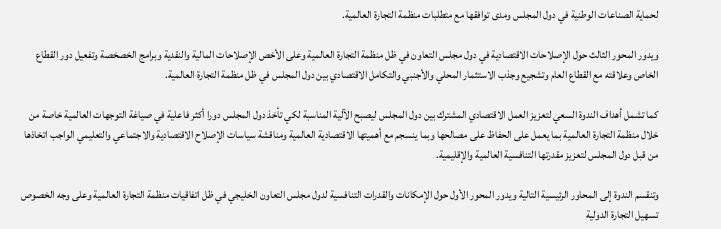لحماية الصناعات الوطنية في دول المجلس ومدى توافقها مع متطلبات منظمة التجارة العالمية.

ويدور المحور الثالث حول الإصلاحات الاقتصادية في دول مجلس التعاون في ظل منظمة التجارة العالمية وعلى الأخص الإصلاحات المالية والنقدية وبرامج الخصخصة وتفعيل دور القطاع الخاص وعلاقته مع القطاع العام وتشجيع وجذب الاستثمار المحلي والأجنبي والتكامل الاقتصادي بين دول المجلس في ظل منظمة التجارة العالمية.

كما تشمل أهداف الندوة السعي لتعزيز العمل الاقتصادي المشترك بين دول المجلس ليصبح الآلية المناسبة لكي تأخذ دول المجلس دورا أكثر فاعلية في صياغة التوجهات العالمية خاصة من خلال منظمة التجارة العالمية بما يعمل على الحفاظ على مصالحها وبما ينسجم مع أهميتها الاقتصادية العالمية ومناقشة سياسات الإصلاح الاقتصادية والاجتماعي والتعليمي الواجب اتخاذها من قبل دول المجلس لتعزيز مقدرتها التنافسية العالمية والإقليمية.

وتنقسم الندوة إلى المحاور الرئيسية التالية ويدور المحور الأول حول الإمكانات والقدرات التنافسية لدول مجلس التعاون الخليجي في ظل اتفاقيات منظمة التجارة العالمية وعلى وجه الخصوص تسهيل التجارة الدولية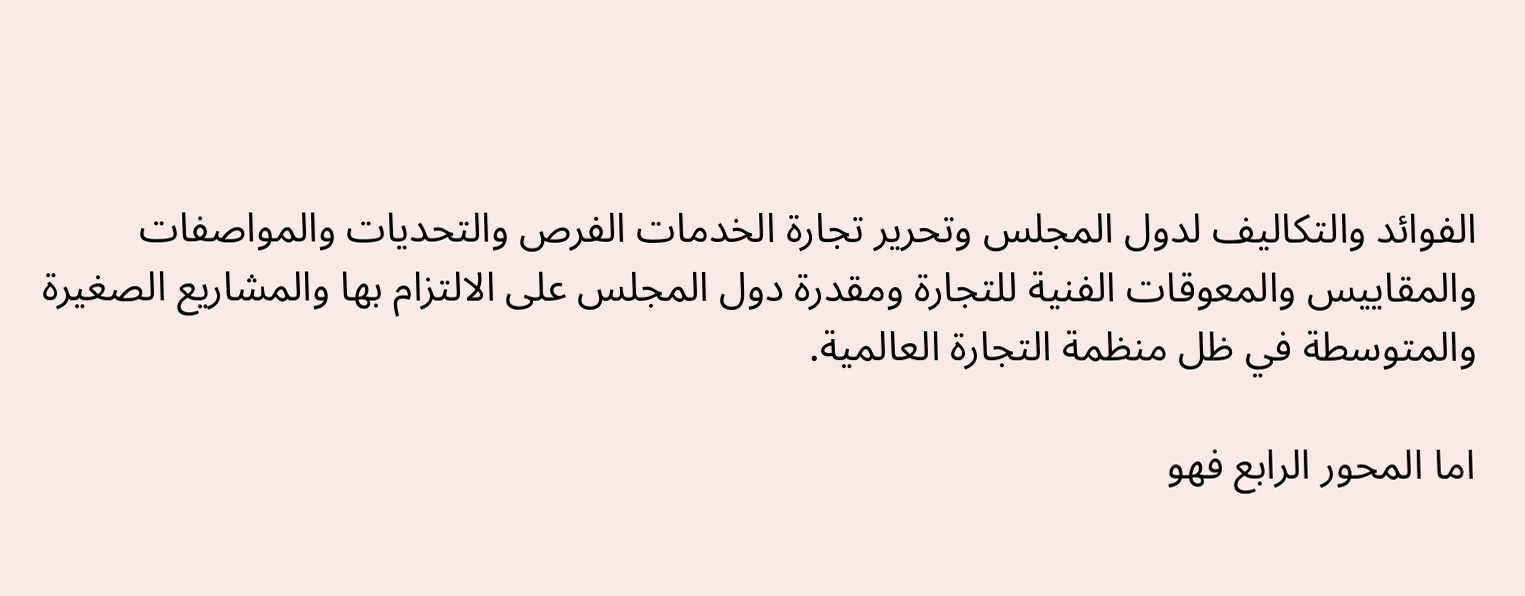الفوائد والتكاليف لدول المجلس وتحرير تجارة الخدمات الفرص والتحديات والمواصفات والمقاييس والمعوقات الفنية للتجارة ومقدرة دول المجلس على الالتزام بها والمشاريع الصغيرة والمتوسطة في ظل منظمة التجارة العالمية.

اما المحور الرابع فهو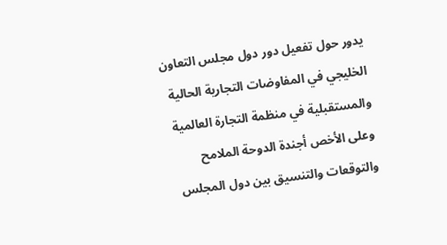يدور حول تفعيل دور دول مجلس التعاون الخليجي في المفاوضات التجارية الحالية والمستقبلية في منظمة التجارة العالمية وعلى الأخص أجندة الدوحة الملامح والتوقعات والتنسيق بين دول المجلس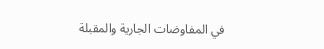في المفاوضات الجارية والمقبلة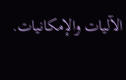الآليات والإمكانيات.